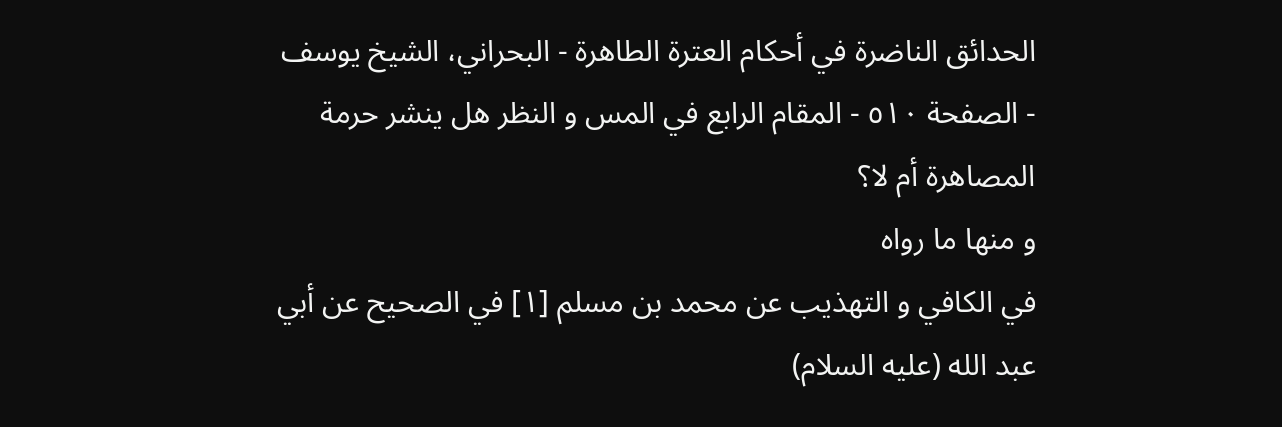الحدائق الناضرة في أحكام العترة الطاهرة - البحراني، الشيخ يوسف - الصفحة ٥١٠ - المقام الرابع في المس و النظر هل ينشر حرمة المصاهرة أم لا؟
و منها ما رواه
في الكافي و التهذيب عن محمد بن مسلم [١] في الصحيح عن أبي عبد الله (عليه السلام)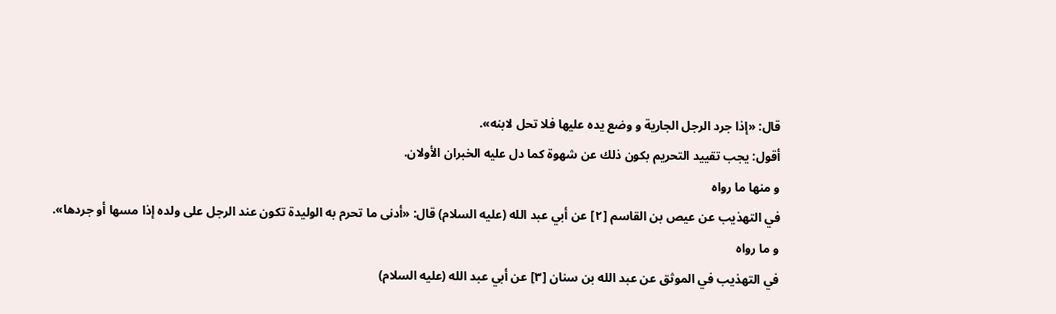قال: «إذا جرد الرجل الجارية و وضع يده عليها فلا تحل لابنه».
أقول: يجب تقييد التحريم بكون ذلك عن شهوة كما دل عليه الخبران الأولان.
و منها ما رواه
في التهذيب عن عيص بن القاسم [٢] عن أبي عبد الله (عليه السلام) قال: «أدنى ما تحرم به الوليدة تكون عند الرجل على ولده إذا مسها أو جردها».
و ما رواه
في التهذيب في الموثق عن عبد الله بن سنان [٣] عن أبي عبد الله (عليه السلام)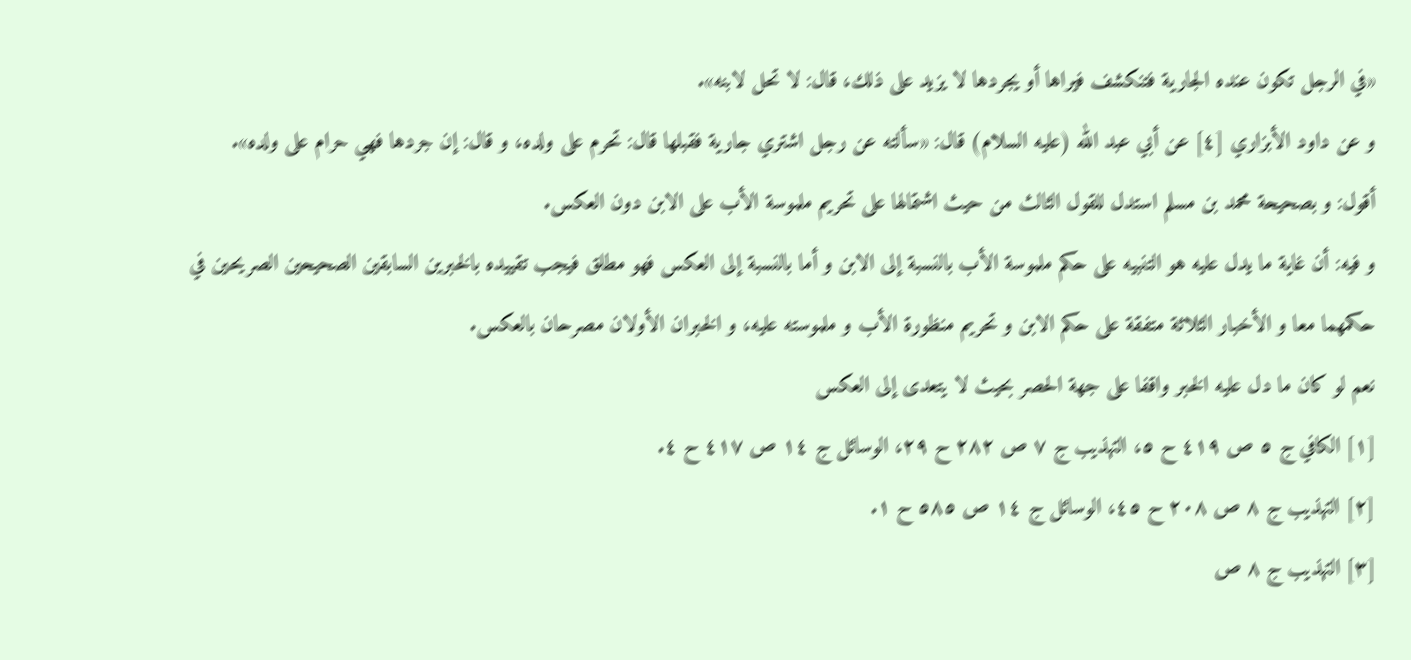«في الرجل تكون عنده الجارية فتنكشف فيراها أو يجردها لا يزيد على ذلك، قال: لا تحل لابنه».
و عن داود الأبزاري [٤] عن أبي عبد الله (عليه السلام) قال: «سألته عن رجل اشتري جارية فقبلها قال: تحرم على ولده، و قال: إن جردها فهي حرام على ولده».
أقول: و بصحيحة محمد بن مسلم استدل للقول الثالث من حيث اشتمالها على تحريم ملموسة الأب على الابن دون العكس.
و فيه: أن غاية ما يدل عليه هو التنبيه على حكم ملموسة الأب بالنسبة إلى الابن و أما بالنسبة إلى العكس فهو مطلق فيجب تقييده بالخبرين السابقين الصحيحين الصريحين في حكمهما معا و الأخبار الثلاثة متفقة على حكم الابن و تحريم منظورة الأب و ملموسته عليه، و الخبران الأولان مصرحان بالعكس.
نعم لو كان ما دل عليه الخبر واقفا على جهة الحصر بحيث لا يتعدى إلى العكس
[١] الكافي ج ٥ ص ٤١٩ ح ٥، التهذيب ج ٧ ص ٢٨٢ ح ٢٩، الوسائل ج ١٤ ص ٤١٧ ح ٤.
[٢] التهذيب ج ٨ ص ٢٠٨ ح ٤٥، الوسائل ج ١٤ ص ٥٨٥ ح ١.
[٣] التهذيب ج ٨ ص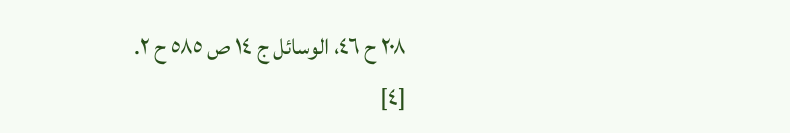٢٠٨ ح ٤٦، الوسائل ج ١٤ ص ٥٨٥ ح ٢.
[٤]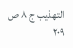التهذيب ج ٨ ص ٢٠٩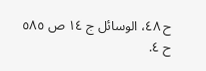ح ٤٨، الوسائل ج ١٤ ص ٥٨٥ ح ٤.